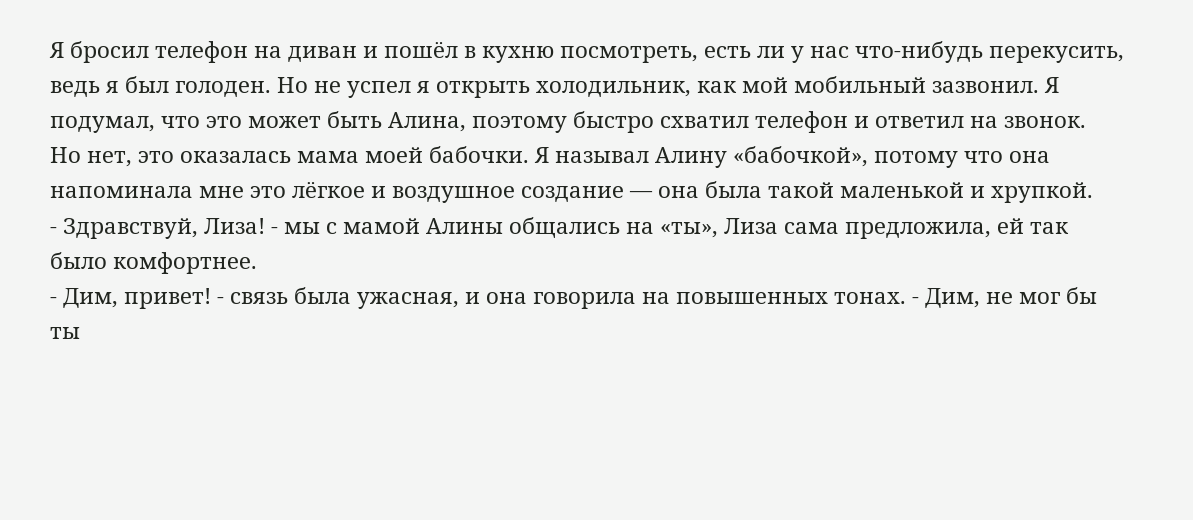Я бросил телефон на диван и пошёл в кухню посмотреть, есть ли у нас что-нибудь перекусить, ведь я был голоден. Но не успел я открыть холодильник, как мой мобильный зазвонил. Я подумал, что это может быть Алина, поэтому быстро схватил телефон и ответил на звонок.
Но нет, это оказалась мама моей бабочки. Я называл Алину «бабочкой», потому что она напоминала мне это лёгкое и воздушное создание — она была такой маленькой и хрупкой.
- Здравствуй, Лиза! - мы с мамой Алины общались на «ты», Лиза сама предложила, ей так было комфортнее.
- Дим, привет! - связь была ужасная, и она говорила на повышенных тонах. - Дим, не мог бы ты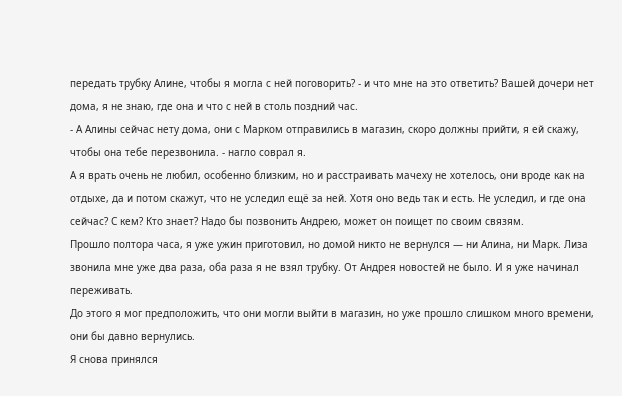передать трубку Алине, чтобы я могла с ней поговорить? - и что мне на это ответить? Вашей дочери нет дома, я не знаю, где она и что с ней в столь поздний час.
- А Алины сейчас нету дома, они с Марком отправились в магазин, скоро должны прийти, я ей скажу, чтобы она тебе перезвонила. - нагло соврал я.
А я врать очень не любил, особенно близким, но и расстраивать мачеху не хотелось, они вроде как на отдыхе, да и потом скажут, что не уследил ещё за ней. Хотя оно ведь так и есть. Не уследил, и где она сейчас? С кем? Кто знает? Надо бы позвонить Андрею, может он поищет по своим связям.
Прошло полтора часа, я уже ужин приготовил, но домой никто не вернулся — ни Алина, ни Марк. Лиза звонила мне уже два раза, оба раза я не взял трубку. От Андрея новостей не было. И я уже начинал переживать.
До этого я мог предположить, что они могли выйти в магазин, но уже прошло слишком много времени, они бы давно вернулись.
Я снова принялся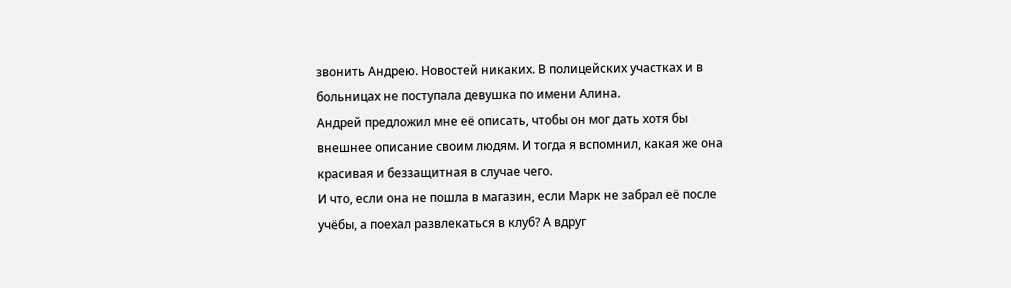звонить Андрею. Новостей никаких. В полицейских участках и в больницах не поступала девушка по имени Алина.
Андрей предложил мне её описать, чтобы он мог дать хотя бы внешнее описание своим людям. И тогда я вспомнил, какая же она красивая и беззащитная в случае чего.
И что, если она не пошла в магазин, если Марк не забрал её после учёбы, а поехал развлекаться в клуб? А вдруг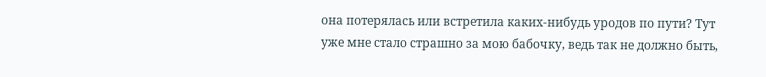она потерялась или встретила каких-нибудь уродов по пути? Тут уже мне стало страшно за мою бабочку, ведь так не должно быть,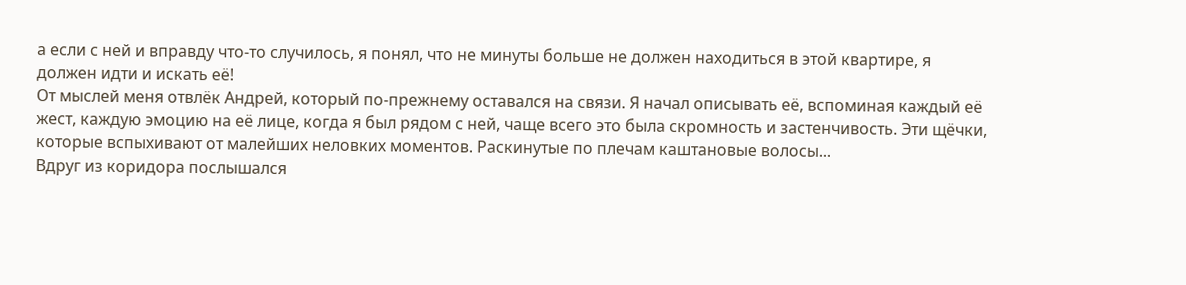а если с ней и вправду что-то случилось, я понял, что не минуты больше не должен находиться в этой квартире, я должен идти и искать её!
От мыслей меня отвлёк Андрей, который по-прежнему оставался на связи. Я начал описывать её, вспоминая каждый её жест, каждую эмоцию на её лице, когда я был рядом с ней, чаще всего это была скромность и застенчивость. Эти щёчки, которые вспыхивают от малейших неловких моментов. Раскинутые по плечам каштановые волосы...
Вдруг из коридора послышался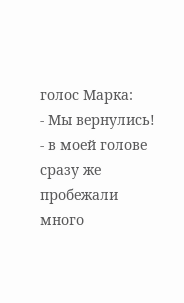голос Марка:
- Мы вернулись! - в моей голове сразу же пробежали много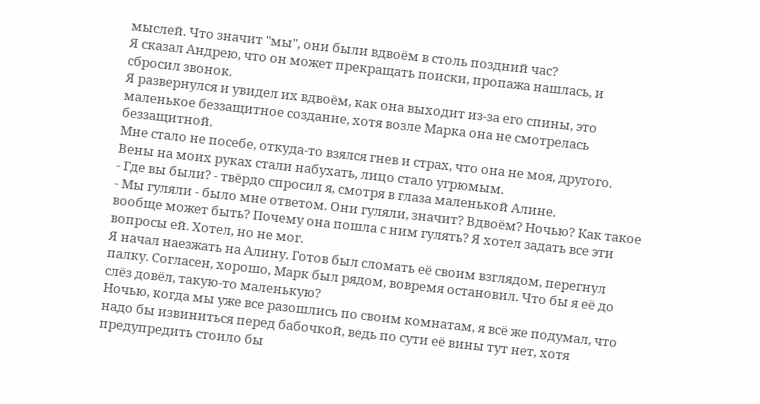мыслей. Что значит "мы", они были вдвоём в столь поздний час?
Я сказал Андрею, что он может прекращать поиски, пропажа нашлась, и сбросил звонок.
Я развернулся и увидел их вдвоём, как она выходит из-за его спины, это маленькое беззащитное создание, хотя возле Марка она не смотрелась беззащитной.
Мне стало не посебе, откуда-то взялся гнев и страх, что она не моя, другого. Вены на моих руках стали набухать, лицо стало угрюмым.
- Где вы были? - твёрдо спросил я, смотря в глаза маленькой Алине.
- Мы гуляли - было мне ответом. Они гуляли, значит? Вдвоём? Ночью? Как такое вообще может быть? Почему она пошла с ним гулять? Я хотел задать все эти вопросы ей. Хотел, но не мог.
Я начал наезжать на Алину. Готов был сломать её своим взглядом, перегнул палку. Согласен, хорошо, Марк был рядом, вовремя остановил. Что бы я её до слёз довёл, такую-то маленькую?
Ночью, когда мы уже все разошлись по своим комнатам, я всё же подумал, что надо бы извиниться перед бабочкой, ведь по сути её вины тут нет, хотя предупредить стоило бы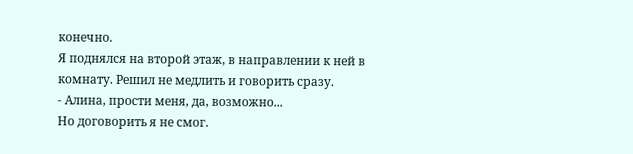конечно.
Я поднялся на второй этаж, в направлении к ней в комнату. Решил не медлить и говорить сразу.
- Алина, прости меня, да, возможно...
Но договорить я не смог.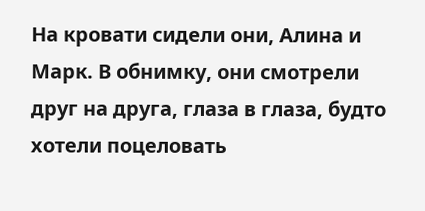На кровати сидели они, Алина и Марк. В обнимку, они смотрели друг на друга, глаза в глаза, будто хотели поцеловать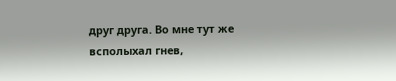друг друга. Во мне тут же всполыхал гнев,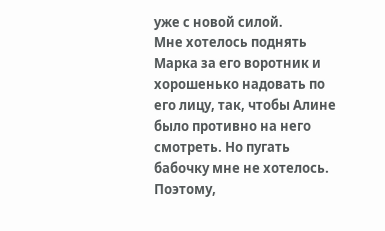уже с новой силой.
Мне хотелось поднять Марка за его воротник и хорошенько надовать по его лицу, так, чтобы Алине было противно на него смотреть. Но пугать бабочку мне не хотелось.
Поэтому,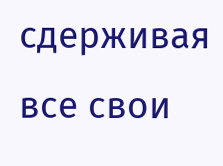сдерживая все свои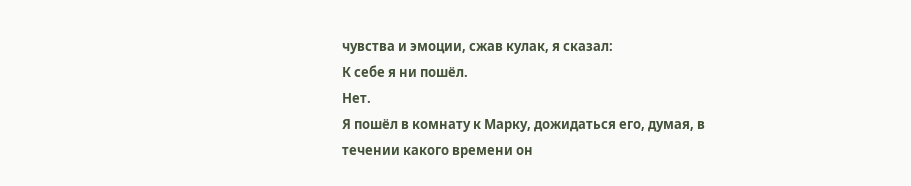чувства и эмоции, сжав кулак, я сказал:
К себе я ни пошёл.
Нет.
Я пошёл в комнату к Марку, дожидаться его, думая, в течении какого времени он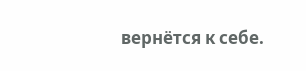вернётся к себе.